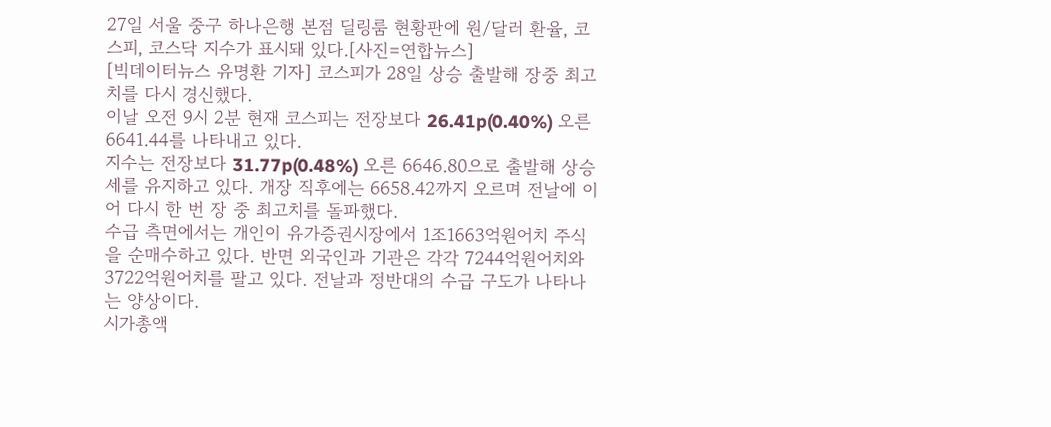27일 서울 중구 하나은행 본점 딜링룸 현황판에 원/달러 환율, 코스피, 코스닥 지수가 표시돼 있다.[사진=연합뉴스]
[빅데이터뉴스 유명환 기자] 코스피가 28일 상승 출발해 장중 최고치를 다시 경신했다.
이날 오전 9시 2분 현재 코스피는 전장보다 26.41p(0.40%) 오른 6641.44를 나타내고 있다.
지수는 전장보다 31.77p(0.48%) 오른 6646.80으로 출발해 상승세를 유지하고 있다. 개장 직후에는 6658.42까지 오르며 전날에 이어 다시 한 번 장 중 최고치를 돌파했다.
수급 측면에서는 개인이 유가증권시장에서 1조1663억원어치 주식을 순매수하고 있다. 반면 외국인과 기관은 각각 7244억원어치와 3722억원어치를 팔고 있다. 전날과 정반대의 수급 구도가 나타나는 양상이다.
시가총액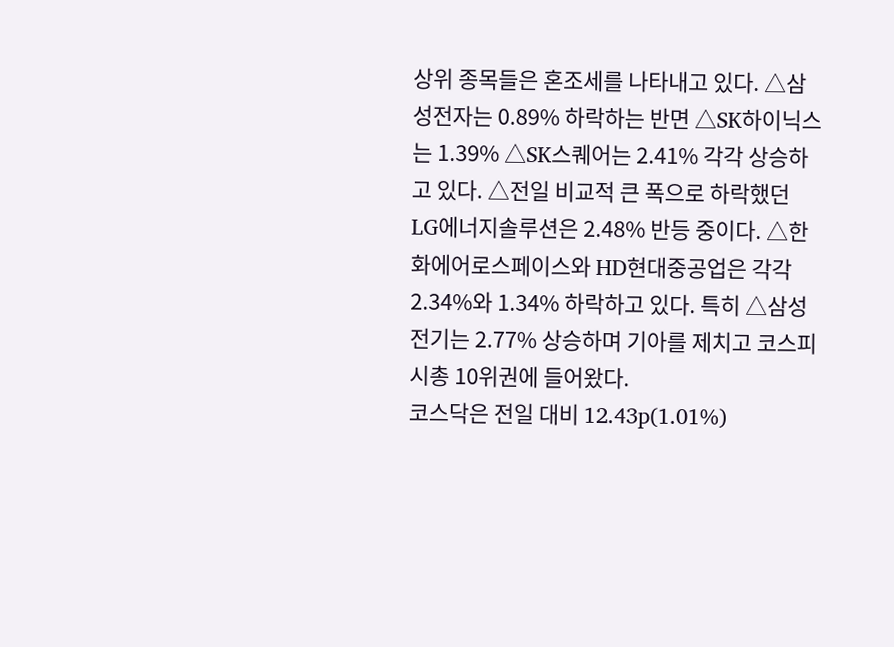상위 종목들은 혼조세를 나타내고 있다. △삼성전자는 0.89% 하락하는 반면 △SK하이닉스는 1.39% △SK스퀘어는 2.41% 각각 상승하고 있다. △전일 비교적 큰 폭으로 하락했던 LG에너지솔루션은 2.48% 반등 중이다. △한화에어로스페이스와 HD현대중공업은 각각 2.34%와 1.34% 하락하고 있다. 특히 △삼성전기는 2.77% 상승하며 기아를 제치고 코스피 시총 10위권에 들어왔다.
코스닥은 전일 대비 12.43p(1.01%)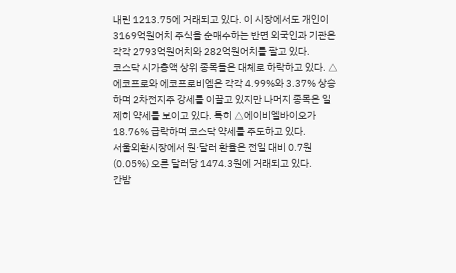내린 1213.75에 거래되고 있다. 이 시장에서도 개인이 3169억원어치 주식을 순매수하는 반면 외국인과 기관은 각각 2793억원어치와 282억원어치를 팔고 있다.
코스닥 시가총액 상위 종목들은 대체로 하락하고 있다. △에코프로와 에코프로비엠은 각각 4.99%와 3.37% 상승하며 2차전지주 강세를 이끌고 있지만 나머지 종목은 일제히 약세를 보이고 있다. 특히 △에이비엘바이오가 18.76% 급락하며 코스닥 약세를 주도하고 있다.
서울외환시장에서 원·달러 환율은 전일 대비 0.7원(0.05%) 오른 달러당 1474.3원에 거래되고 있다.
간밤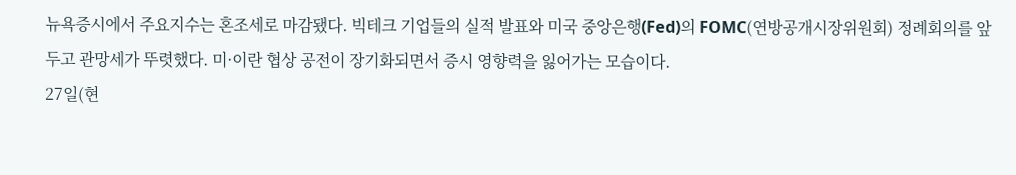뉴욕증시에서 주요지수는 혼조세로 마감됐다. 빅테크 기업들의 실적 발표와 미국 중앙은행(Fed)의 FOMC(연방공개시장위원회) 정례회의를 앞두고 관망세가 뚜렷했다. 미·이란 협상 공전이 장기화되면서 증시 영향력을 잃어가는 모습이다.
27일(현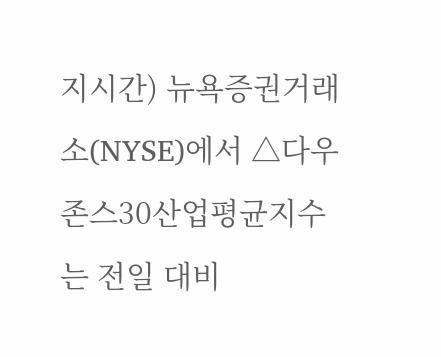지시간) 뉴욕증권거래소(NYSE)에서 △다우존스30산업평균지수는 전일 대비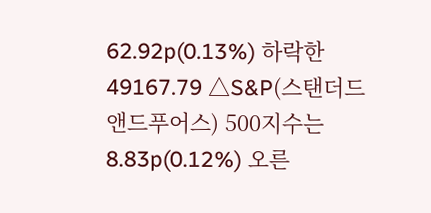62.92p(0.13%) 하락한 49167.79 △S&P(스탠더드앤드푸어스) 500지수는 8.83p(0.12%) 오른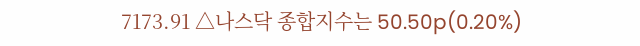7173.91 △나스닥 종합지수는 50.50p(0.20%)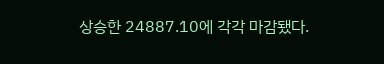상승한 24887.10에 각각 마감됐다.